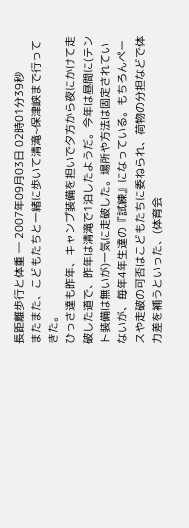長距離歩行と体重 ― 2007年09月03日 02時01分39秒
またまた、こどもたちと一緒に歩いて清滝~保津峡まで行ってきた。
ひっさ達も昨年、キャンプ装備を担いで夕方から夜にかけて走破した道で、昨年は清滝で1泊したようだ。今年は昼間に(テント装備は無いが)一気に走破した。場所や方法は固定されていないが、毎年4年生達の『試練』になっている。もちろんペースや走破の可否はこどもたちに委ねられ、荷物の分担などで体力差を補うといった、(体育会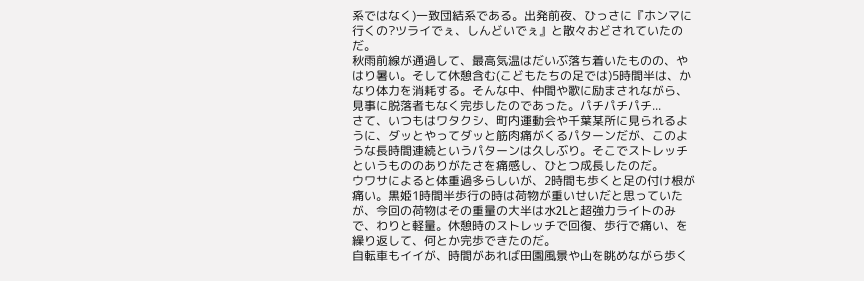系ではなく)一致団結系である。出発前夜、ひっさに『ホンマに行くの?ツライでぇ、しんどいでぇ』と散々おどされていたのだ。
秋雨前線が通過して、最高気温はだいぶ落ち着いたものの、やはり暑い。そして休憩含む(こどもたちの足では)5時間半は、かなり体力を消耗する。そんな中、仲間や歌に励まされながら、見事に脱落者もなく完歩したのであった。パチパチパチ...
さて、いつもはワタクシ、町内運動会や千葉某所に見られるように、ダッとやってダッと筋肉痛がくるパターンだが、このような長時間連続というパターンは久しぶり。そこでストレッチというもののありがたさを痛感し、ひとつ成長したのだ。
ウワサによると体重過多らしいが、2時間も歩くと足の付け根が痛い。黒姫1時間半歩行の時は荷物が重いせいだと思っていたが、今回の荷物はその重量の大半は水2Lと超強力ライトのみで、わりと軽量。休憩時のストレッチで回復、歩行で痛い、を繰り返して、何とか完歩できたのだ。
自転車もイイが、時間があれば田園風景や山を眺めながら歩く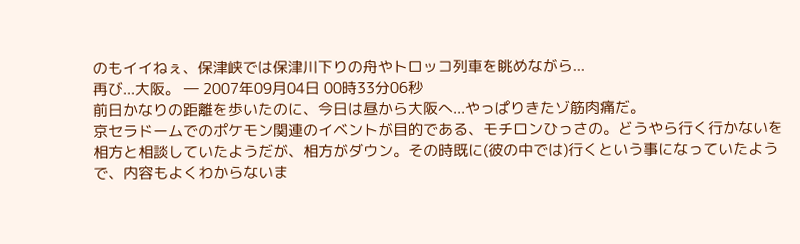のもイイねぇ、保津峡では保津川下りの舟やトロッコ列車を眺めながら...
再び...大阪。 ― 2007年09月04日 00時33分06秒
前日かなりの距離を歩いたのに、今日は昼から大阪へ...やっぱりきたゾ筋肉痛だ。
京セラドームでのポケモン関連のイベントが目的である、モチロンひっさの。どうやら行く行かないを相方と相談していたようだが、相方がダウン。その時既に(彼の中では)行くという事になっていたようで、内容もよくわからないま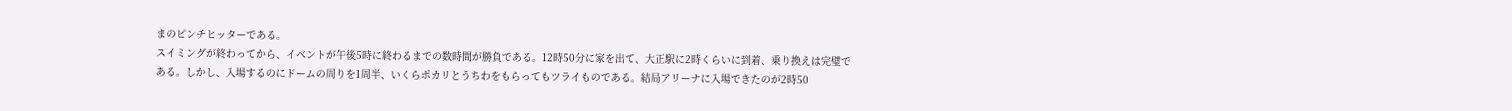まのピンチヒッターである。
スイミングが終わってから、イベントが午後5時に終わるまでの数時間が勝負である。12時50分に家を出て、大正駅に2時くらいに到着、乗り換えは完璧である。しかし、入場するのにドームの周りを1周半、いくらポカリとうちわをもらってもツライものである。結局アリーナに入場できたのが2時50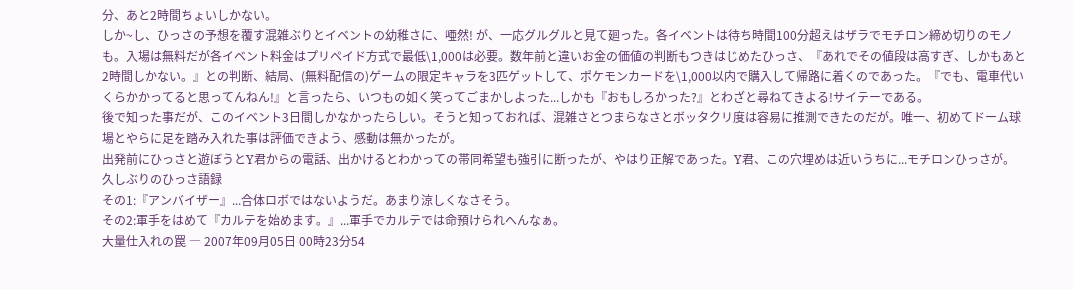分、あと2時間ちょいしかない。
しか~し、ひっさの予想を覆す混雑ぶりとイベントの幼稚さに、唖然! が、一応グルグルと見て廻った。各イベントは待ち時間100分超えはザラでモチロン締め切りのモノも。入場は無料だが各イベント料金はプリペイド方式で最低\1,000は必要。数年前と違いお金の価値の判断もつきはじめたひっさ、『あれでその値段は高すぎ、しかもあと2時間しかない。』との判断、結局、(無料配信の)ゲームの限定キャラを3匹ゲットして、ポケモンカードを\1,000以内で購入して帰路に着くのであった。『でも、電車代いくらかかってると思ってんねん!』と言ったら、いつもの如く笑ってごまかしよった...しかも『おもしろかった?』とわざと尋ねてきよる!サイテーである。
後で知った事だが、このイベント3日間しかなかったらしい。そうと知っておれば、混雑さとつまらなさとボッタクリ度は容易に推測できたのだが。唯一、初めてドーム球場とやらに足を踏み入れた事は評価できよう、感動は無かったが。
出発前にひっさと遊ぼうとY君からの電話、出かけるとわかっての帯同希望も強引に断ったが、やはり正解であった。Y君、この穴埋めは近いうちに...モチロンひっさが。
久しぶりのひっさ語録
その1:『アンバイザー』...合体ロボではないようだ。あまり涼しくなさそう。
その2:軍手をはめて『カルテを始めます。』...軍手でカルテでは命預けられへんなぁ。
大量仕入れの罠 ― 2007年09月05日 00時23分54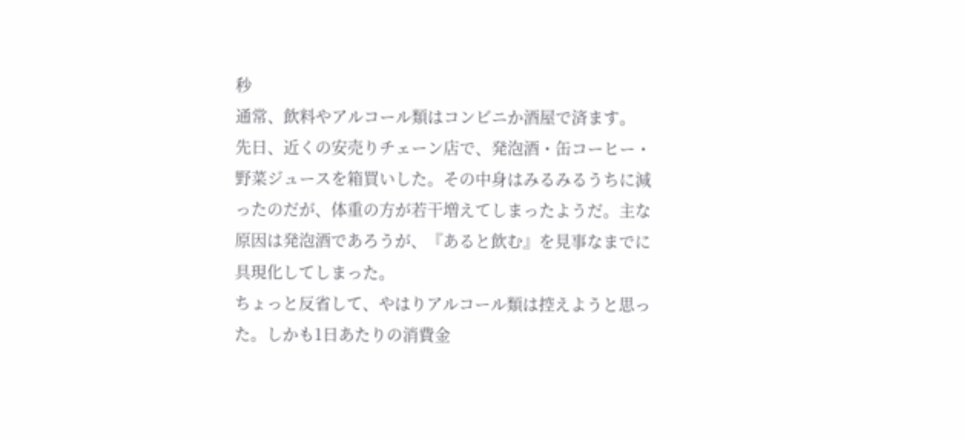秒
通常、飲料やアルコール類はコンビニか酒屋で済ます。
先日、近くの安売りチェーン店で、発泡酒・缶コーヒー・野菜ジュースを箱買いした。その中身はみるみるうちに減ったのだが、体重の方が若干増えてしまったようだ。主な原因は発泡酒であろうが、『あると飲む』を見事なまでに具現化してしまった。
ちょっと反省して、やはりアルコール類は控えようと思った。しかも1日あたりの消費金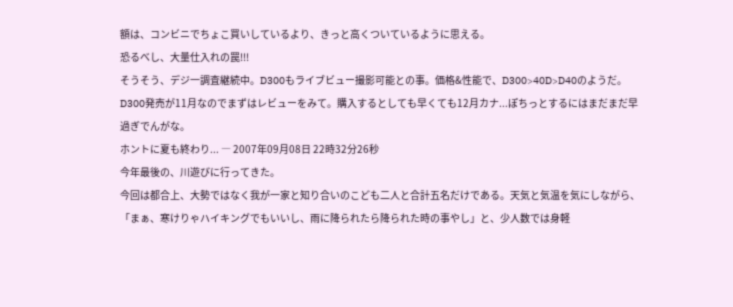額は、コンビニでちょこ買いしているより、きっと高くついているように思える。
恐るべし、大量仕入れの罠!!!
そうそう、デジ一調査継続中。D300もライブビュー撮影可能との事。価格&性能で、D300>40D>D40のようだ。D300発売が11月なのでまずはレビューをみて。購入するとしても早くても12月カナ...ぽちっとするにはまだまだ早過ぎでんがな。
ホントに夏も終わり... ― 2007年09月08日 22時32分26秒
今年最後の、川遊びに行ってきた。
今回は都合上、大勢ではなく我が一家と知り合いのこども二人と合計五名だけである。天気と気温を気にしながら、「まぁ、寒けりゃハイキングでもいいし、雨に降られたら降られた時の事やし」と、少人数では身軽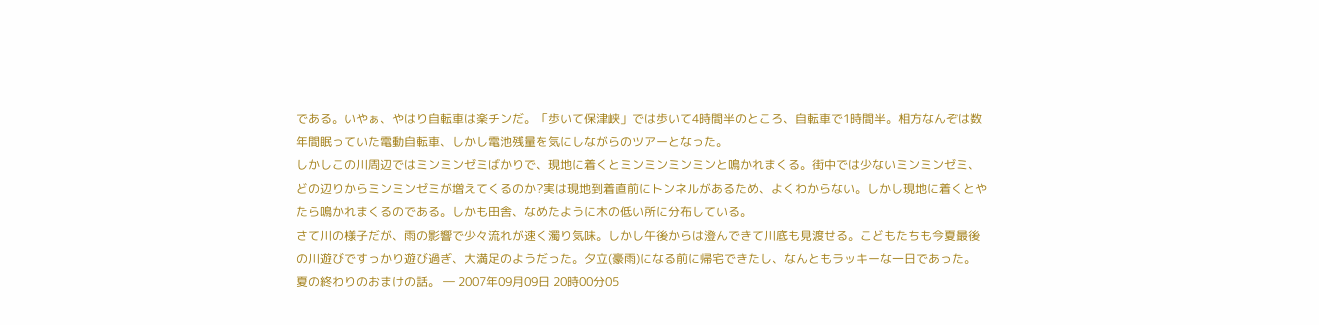である。いやぁ、やはり自転車は楽チンだ。「歩いて保津峡」では歩いて4時間半のところ、自転車で1時間半。相方なんぞは数年間眠っていた電動自転車、しかし電池残量を気にしながらのツアーとなった。
しかしこの川周辺ではミンミンゼミばかりで、現地に着くとミンミンミンミンと鳴かれまくる。街中では少ないミンミンゼミ、どの辺りからミンミンゼミが増えてくるのか?実は現地到着直前にトンネルがあるため、よくわからない。しかし現地に着くとやたら鳴かれまくるのである。しかも田舎、なめたように木の低い所に分布している。
さて川の様子だが、雨の影響で少々流れが速く濁り気味。しかし午後からは澄んできて川底も見渡せる。こどもたちも今夏最後の川遊びですっかり遊び過ぎ、大満足のようだった。夕立(豪雨)になる前に帰宅できたし、なんともラッキーな一日であった。
夏の終わりのおまけの話。 ― 2007年09月09日 20時00分05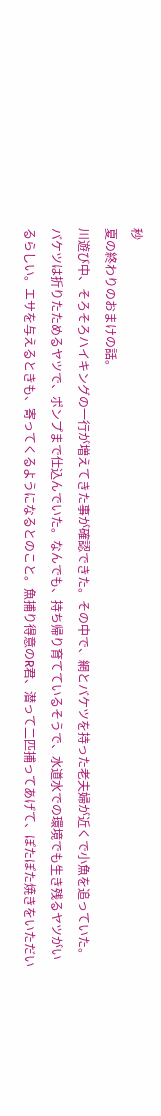秒
夏の終わりのおまけの話。
川遊び中、そろそろハイキングの一行が増えてきた事が確認できた。その中で、網とバケツを持った老夫婦が近くで小魚を追っていた。バケツは折りたためるヤツで、ポンプまで仕込んでいた。なんでも、持ち帰り育てているそうで、水道水での環境でも生き残るヤツがいるらしい。エサを与えるときも、寄ってくるようになるとのこと。魚捕り得意のR君、潜って二匹捕ってあげて、ぽたぽた焼きをいただい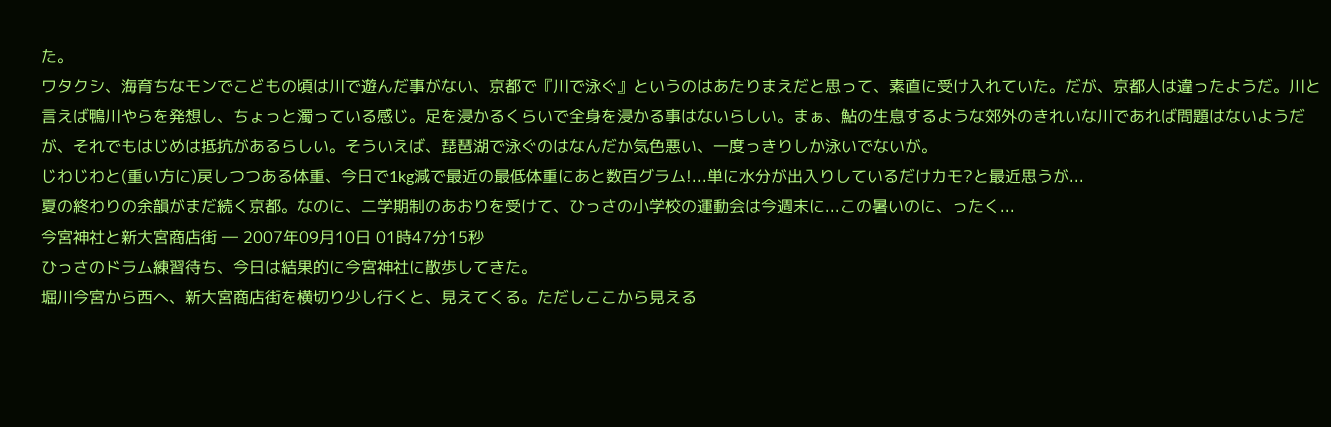た。
ワタクシ、海育ちなモンでこどもの頃は川で遊んだ事がない、京都で『川で泳ぐ』というのはあたりまえだと思って、素直に受け入れていた。だが、京都人は違ったようだ。川と言えば鴨川やらを発想し、ちょっと濁っている感じ。足を浸かるくらいで全身を浸かる事はないらしい。まぁ、鮎の生息するような郊外のきれいな川であれば問題はないようだが、それでもはじめは抵抗があるらしい。そういえば、琵琶湖で泳ぐのはなんだか気色悪い、一度っきりしか泳いでないが。
じわじわと(重い方に)戻しつつある体重、今日で1kg減で最近の最低体重にあと数百グラム!...単に水分が出入りしているだけカモ?と最近思うが...
夏の終わりの余韻がまだ続く京都。なのに、二学期制のあおりを受けて、ひっさの小学校の運動会は今週末に...この暑いのに、ったく...
今宮神社と新大宮商店街 ― 2007年09月10日 01時47分15秒
ひっさのドラム練習待ち、今日は結果的に今宮神社に散歩してきた。
堀川今宮から西へ、新大宮商店街を横切り少し行くと、見えてくる。ただしここから見える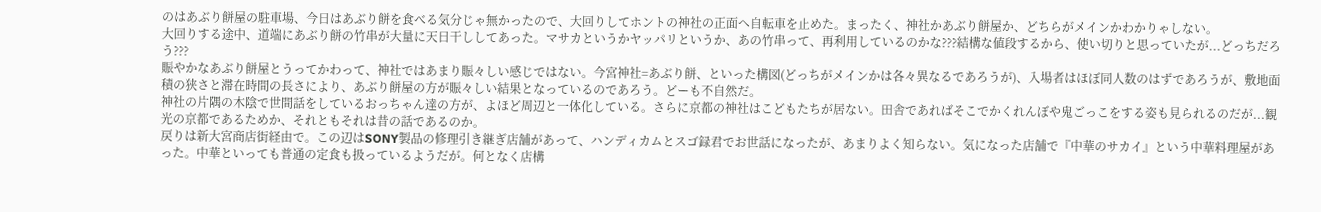のはあぶり餅屋の駐車場、今日はあぶり餅を食べる気分じゃ無かったので、大回りしてホントの神社の正面へ自転車を止めた。まったく、神社かあぶり餅屋か、どちらがメインかわかりゃしない。
大回りする途中、道端にあぶり餅の竹串が大量に天日干ししてあった。マサカというかヤッパリというか、あの竹串って、再利用しているのかな???結構な値段するから、使い切りと思っていたが...どっちだろう???
賑やかなあぶり餅屋とうってかわって、神社ではあまり賑々しい感じではない。今宮神社=あぶり餅、といった構図(どっちがメインかは各々異なるであろうが)、入場者はほぼ同人数のはずであろうが、敷地面積の狭さと滞在時間の長さにより、あぶり餅屋の方が賑々しい結果となっているのであろう。どーも不自然だ。
神社の片隅の木陰で世間話をしているおっちゃん達の方が、よほど周辺と一体化している。さらに京都の神社はこどもたちが居ない。田舎であればそこでかくれんぼや鬼ごっこをする姿も見られるのだが...観光の京都であるためか、それともそれは昔の話であるのか。
戻りは新大宮商店街経由で。この辺はSONY製品の修理引き継ぎ店舗があって、ハンディカムとスゴ録君でお世話になったが、あまりよく知らない。気になった店舗で『中華のサカイ』という中華料理屋があった。中華といっても普通の定食も扱っているようだが。何となく店構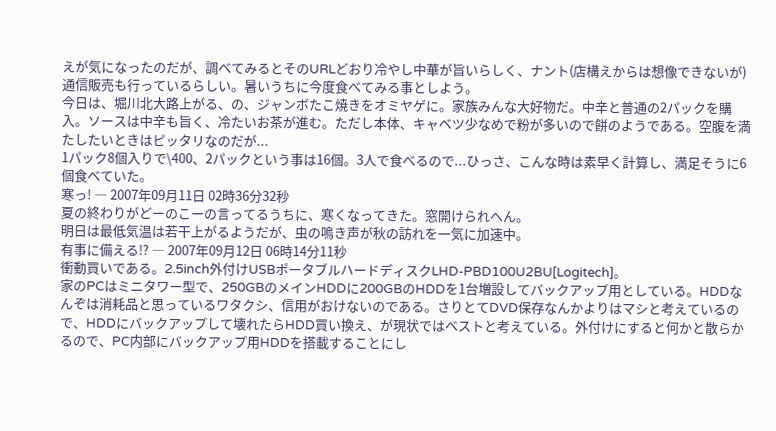えが気になったのだが、調べてみるとそのURLどおり冷やし中華が旨いらしく、ナント(店構えからは想像できないが)通信販売も行っているらしい。暑いうちに今度食べてみる事としよう。
今日は、堀川北大路上がる、の、ジャンボたこ焼きをオミヤゲに。家族みんな大好物だ。中辛と普通の2パックを購入。ソースは中辛も旨く、冷たいお茶が進む。ただし本体、キャベツ少なめで粉が多いので餅のようである。空腹を満たしたいときはピッタリなのだが...
1パック8個入りで\400、2パックという事は16個。3人で食べるので...ひっさ、こんな時は素早く計算し、満足そうに6個食べていた。
寒っ! ― 2007年09月11日 02時36分32秒
夏の終わりがどーのこーの言ってるうちに、寒くなってきた。窓開けられへん。
明日は最低気温は若干上がるようだが、虫の鳴き声が秋の訪れを一気に加速中。
有事に備える!? ― 2007年09月12日 06時14分11秒
衝動買いである。2.5inch外付けUSBポータブルハードディスクLHD-PBD100U2BU[Logitech]。
家のPCはミニタワー型で、250GBのメインHDDに200GBのHDDを1台増設してバックアップ用としている。HDDなんぞは消耗品と思っているワタクシ、信用がおけないのである。さりとてDVD保存なんかよりはマシと考えているので、HDDにバックアップして壊れたらHDD買い換え、が現状ではベストと考えている。外付けにすると何かと散らかるので、PC内部にバックアップ用HDDを搭載することにし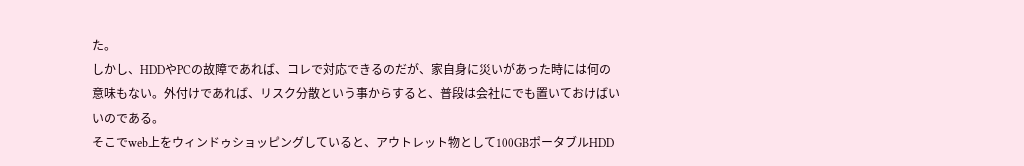た。
しかし、HDDやPCの故障であれば、コレで対応できるのだが、家自身に災いがあった時には何の意味もない。外付けであれば、リスク分散という事からすると、普段は会社にでも置いておけばいいのである。
そこでweb上をウィンドゥショッピングしていると、アウトレット物として100GBポータブルHDD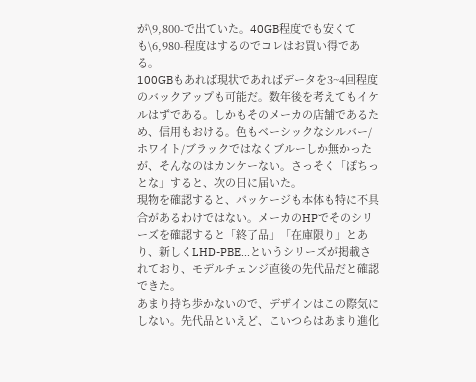が\9,800-で出ていた。40GB程度でも安くても\6,980-程度はするのでコレはお買い得である。
100GBもあれば現状であればデータを3~4回程度のバックアップも可能だ。数年後を考えてもイケルはずである。しかもそのメーカの店舗であるため、信用もおける。色もベーシックなシルバー/ホワイト/ブラックではなくブルーしか無かったが、そんなのはカンケーない。さっそく「ぽちっとな」すると、次の日に届いた。
現物を確認すると、パッケージも本体も特に不具合があるわけではない。メーカのHPでそのシリーズを確認すると「終了品」「在庫限り」とあり、新しくLHD-PBE...というシリーズが掲載されており、モデルチェンジ直後の先代品だと確認できた。
あまり持ち歩かないので、デザインはこの際気にしない。先代品といえど、こいつらはあまり進化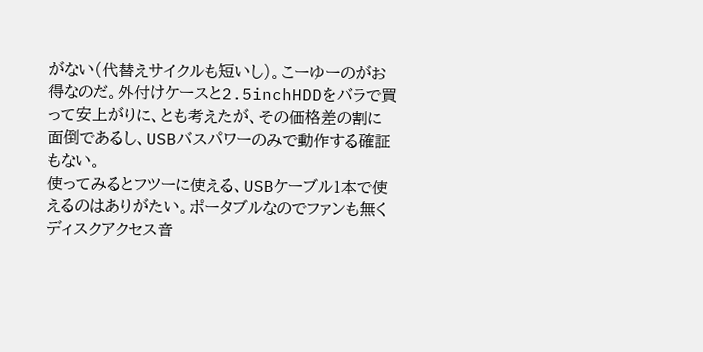がない(代替えサイクルも短いし)。こーゆーのがお得なのだ。外付けケースと2.5inchHDDをバラで買って安上がりに、とも考えたが、その価格差の割に面倒であるし、USBバスパワーのみで動作する確証もない。
使ってみるとフツーに使える、USBケーブル1本で使えるのはありがたい。ポータブルなのでファンも無くディスクアクセス音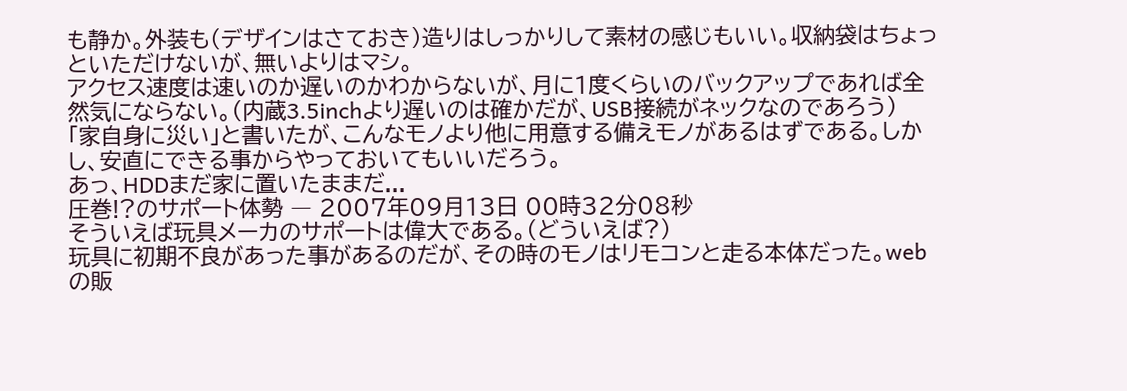も静か。外装も(デザインはさておき)造りはしっかりして素材の感じもいい。収納袋はちょっといただけないが、無いよりはマシ。
アクセス速度は速いのか遅いのかわからないが、月に1度くらいのバックアップであれば全然気にならない。(内蔵3.5inchより遅いのは確かだが、USB接続がネックなのであろう)
「家自身に災い」と書いたが、こんなモノより他に用意する備えモノがあるはずである。しかし、安直にできる事からやっておいてもいいだろう。
あっ、HDDまだ家に置いたままだ...
圧巻!?のサポート体勢 ― 2007年09月13日 00時32分08秒
そういえば玩具メーカのサポートは偉大である。(どういえば?)
玩具に初期不良があった事があるのだが、その時のモノはリモコンと走る本体だった。webの販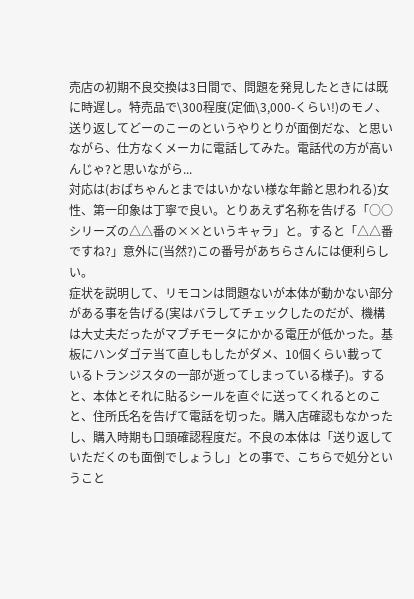売店の初期不良交換は3日間で、問題を発見したときには既に時遅し。特売品で\300程度(定価\3,000-くらい!)のモノ、送り返してどーのこーのというやりとりが面倒だな、と思いながら、仕方なくメーカに電話してみた。電話代の方が高いんじゃ?と思いながら...
対応は(おばちゃんとまではいかない様な年齢と思われる)女性、第一印象は丁寧で良い。とりあえず名称を告げる「○○シリーズの△△番の××というキャラ」と。すると「△△番ですね?」意外に(当然?)この番号があちらさんには便利らしい。
症状を説明して、リモコンは問題ないが本体が動かない部分がある事を告げる(実はバラしてチェックしたのだが、機構は大丈夫だったがマブチモータにかかる電圧が低かった。基板にハンダゴテ当て直しもしたがダメ、10個くらい載っているトランジスタの一部が逝ってしまっている様子)。すると、本体とそれに貼るシールを直ぐに送ってくれるとのこと、住所氏名を告げて電話を切った。購入店確認もなかったし、購入時期も口頭確認程度だ。不良の本体は「送り返していただくのも面倒でしょうし」との事で、こちらで処分ということ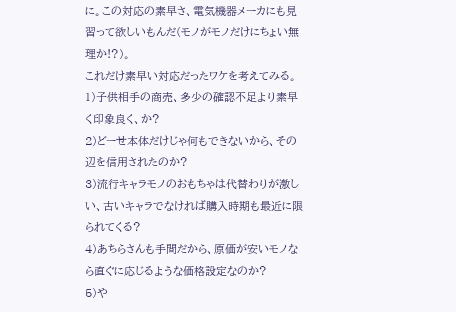に。この対応の素早さ、電気機器メーカにも見習って欲しいもんだ(モノがモノだけにちょい無理か!?)。
これだけ素早い対応だったワケを考えてみる。
1)子供相手の商売、多少の確認不足より素早く印象良く、か?
2)どーせ本体だけじゃ何もできないから、その辺を信用されたのか?
3)流行キャラモノのおもちゃは代替わりが激しい、古いキャラでなければ購入時期も最近に限られてくる?
4)あちらさんも手間だから、原価が安いモノなら直ぐに応じるような価格設定なのか?
5)や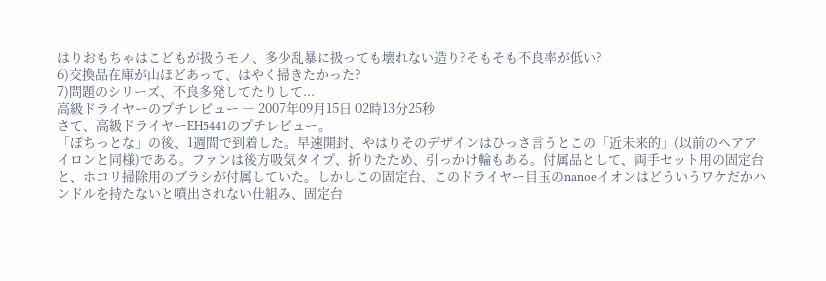はりおもちゃはこどもが扱うモノ、多少乱暴に扱っても壊れない造り?そもそも不良率が低い?
6)交換品在庫が山ほどあって、はやく掃きたかった?
7)問題のシリーズ、不良多発してたりして...
高級ドライヤーのプチレビュー ― 2007年09月15日 02時13分25秒
さて、高級ドライヤーEH5441のプチレビュー。
「ぽちっとな」の後、1週間で到着した。早速開封、やはりそのデザインはひっさ言うとこの「近未来的」(以前のヘアアイロンと同様)である。ファンは後方吸気タイプ、折りたため、引っかけ輪もある。付属品として、両手セット用の固定台と、ホコリ掃除用のブラシが付属していた。しかしこの固定台、このドライヤー目玉のnanoeイオンはどういうワケだかハンドルを持たないと噴出されない仕組み、固定台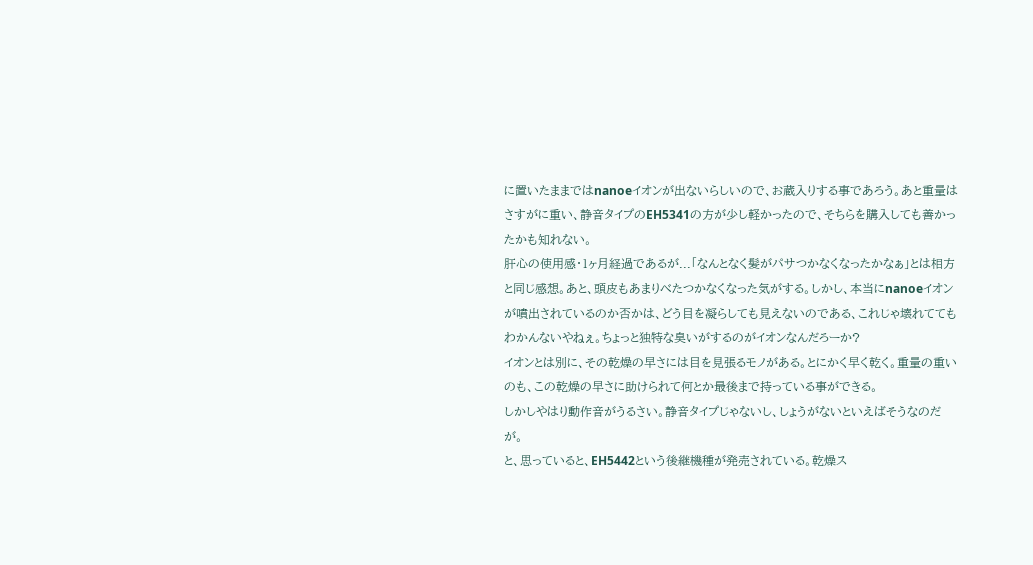に置いたままではnanoeイオンが出ないらしいので、お蔵入りする事であろう。あと重量はさすがに重い、静音タイプのEH5341の方が少し軽かったので、そちらを購入しても善かったかも知れない。
肝心の使用感・1ヶ月経過であるが...「なんとなく髪がパサつかなくなったかなぁ」とは相方と同じ感想。あと、頭皮もあまりべたつかなくなった気がする。しかし、本当にnanoeイオンが噴出されているのか否かは、どう目を凝らしても見えないのである、これじゃ壊れててもわかんないやねぇ。ちょっと独特な臭いがするのがイオンなんだろーか?
イオンとは別に、その乾燥の早さには目を見張るモノがある。とにかく早く乾く。重量の重いのも、この乾燥の早さに助けられて何とか最後まで持っている事ができる。
しかしやはり動作音がうるさい。静音タイプじゃないし、しょうがないといえばそうなのだが。
と、思っていると、EH5442という後継機種が発売されている。乾燥ス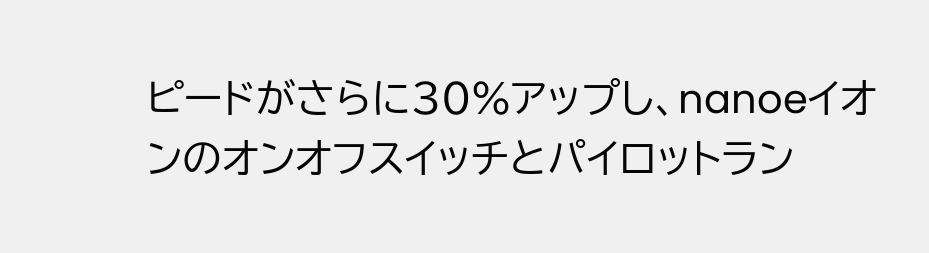ピードがさらに30%アップし、nanoeイオンのオンオフスイッチとパイロットラン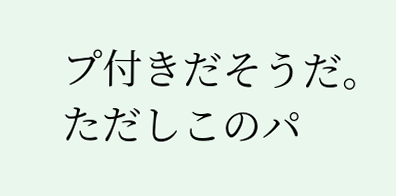プ付きだそうだ。ただしこのパ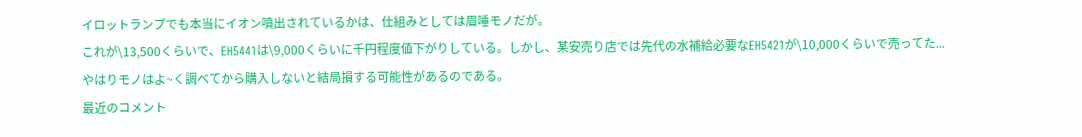イロットランプでも本当にイオン噴出されているかは、仕組みとしては眉唾モノだが。
これが\13,500くらいで、EH5441は\9,000くらいに千円程度値下がりしている。しかし、某安売り店では先代の水補給必要なEH5421が\10,000くらいで売ってた...やはりモノはよ~く調べてから購入しないと結局損する可能性があるのである。
最近のコメント